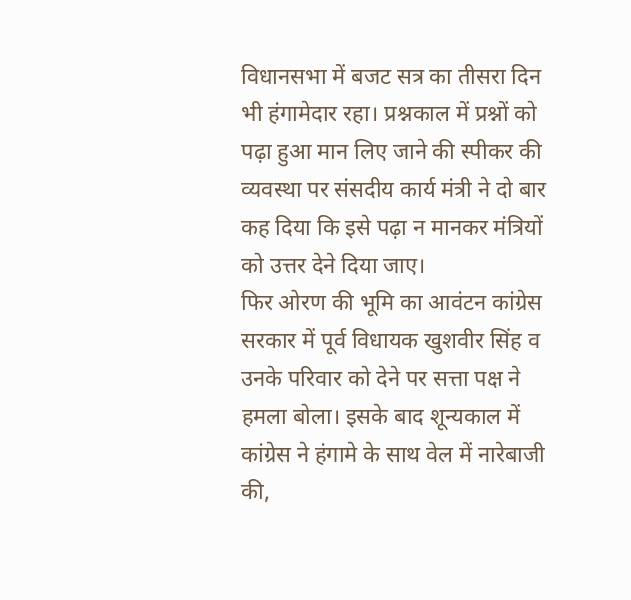विधानसभा में बजट सत्र का तीसरा दिन भी हंगामेदार रहा। प्रश्नकाल में प्रश्नों को पढ़ा हुआ मान लिए जाने की स्पीकर की व्यवस्था पर संसदीय कार्य मंत्री ने दो बार कह दिया कि इसे पढ़ा न मानकर मंत्रियों को उत्तर देने दिया जाए।
फिर ओरण की भूमि का आवंटन कांग्रेस सरकार में पूर्व विधायक खुशवीर सिंह व उनके परिवार को देने पर सत्ता पक्ष ने हमला बोला। इसके बाद शून्यकाल में कांग्रेस ने हंगामे के साथ वेल में नारेबाजी की,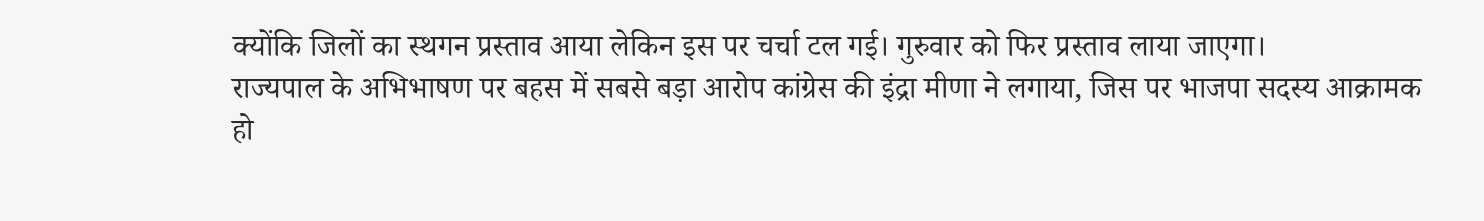क्योंकि जिलों का स्थगन प्रस्ताव आया लेकिन इस पर चर्चा टल गई। गुरुवार को फिर प्रस्ताव लाया जाएगा।
राज्यपाल के अभिभाषण पर बहस में सबसे बड़ा आरोप कांग्रेस की इंद्रा मीणा ने लगाया, जिस पर भाजपा सदस्य आक्रामक हो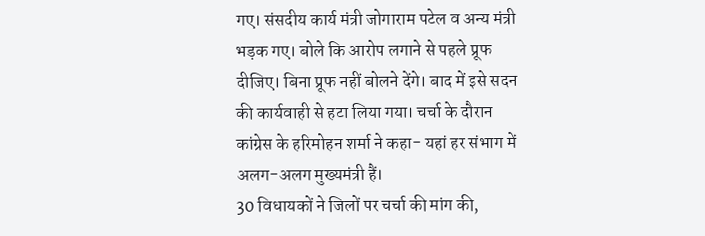गए। संसदीय कार्य मंत्री जोगाराम पटेल व अन्य मंत्री भड़क गए। बोले कि आरोप लगाने से पहले प्रूफ दीजिए। बिना प्रूफ नहीं बोलने देंगे। बाद में इसे सदन की कार्यवाही से हटा लिया गया। चर्चा के दौरान कांग्रेस के हरिमोहन शर्मा ने कहा- यहां हर संभाग में अलग-अलग मुख्यमंत्री हैं।
30 विधायकों ने जिलों पर चर्चा की मांग की,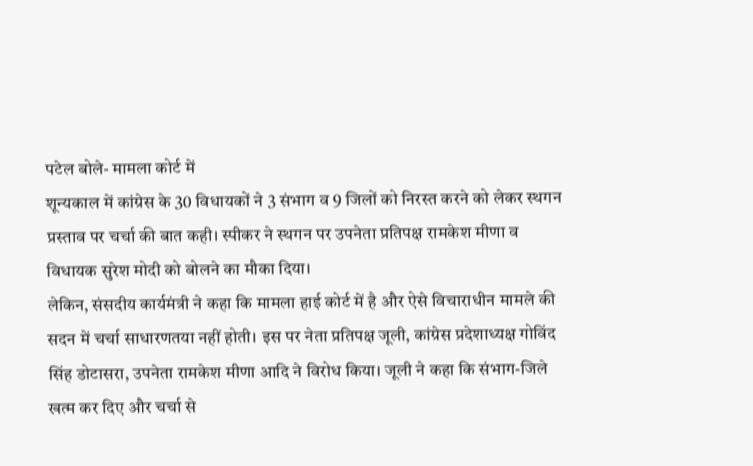पटेल बोले- मामला कोर्ट में
शून्यकाल में कांग्रेस के 30 विधायकों ने 3 संभाग व 9 जिलों को निरस्त करने को लेकर स्थगन प्रस्ताव पर चर्चा की बात कही। स्पीकर ने स्थगन पर उपनेता प्रतिपक्ष रामकेश मीणा व विधायक सुरेश मोदी को बोलने का मौका दिया।
लेकिन, संसदीय कार्यमंत्री ने कहा कि मामला हाई कोर्ट में है और ऐसे विचाराधीन मामले की सदन में चर्चा साधारणतया नहीं होती। इस पर नेता प्रतिपक्ष जूली, कांग्रेस प्रदेशाध्यक्ष गोविंद सिंह डोटासरा, उपनेता रामकेश मीणा आदि ने विरोध किया। जूली ने कहा कि संभाग-जिले खत्म कर दिए और चर्चा से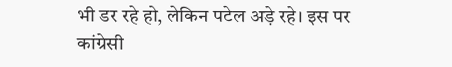भी डर रहे हो, लेकिन पटेल अड़े रहे। इस पर कांग्रेसी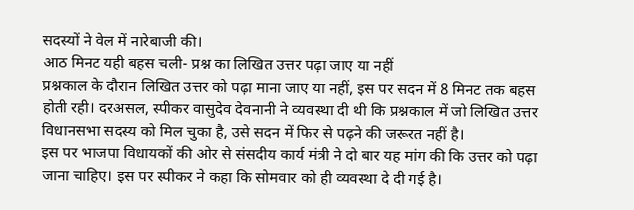सदस्यों ने वेल में नारेबाजी की।
आठ मिनट यही बहस चली- प्रश्न का लिखित उत्तर पढ़ा जाए या नहीं
प्रश्नकाल के दौरान लिखित उत्तर को पढ़ा माना जाए या नहीं, इस पर सदन में 8 मिनट तक बहस होती रही। दरअसल, स्पीकर वासुदेव देवनानी ने व्यवस्था दी थी कि प्रश्नकाल में जो लिखित उत्तर विधानसभा सदस्य को मिल चुका है, उसे सदन में फिर से पढ़ने की जरूरत नहीं है।
इस पर भाजपा विधायकों की ओर से संसदीय कार्य मंत्री ने दो बार यह मांग की कि उत्तर को पढ़ा जाना चाहिए। इस पर स्पीकर ने कहा कि सोमवार को ही व्यवस्था दे दी गई है।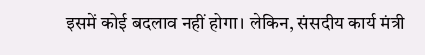इसमें कोई बदलाव नहीं होगा। लेकिन, संसदीय कार्य मंत्री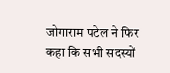जोगाराम पटेल ने फिर कहा कि सभी सदस्यों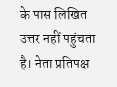के पास लिखित उत्तर नहीं पहुंचता है। नेता प्रतिपक्ष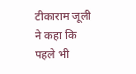टीकाराम जूली ने कहा कि पहले भी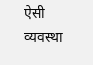ऐसी व्यवस्था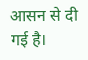आसन से दी गई है।